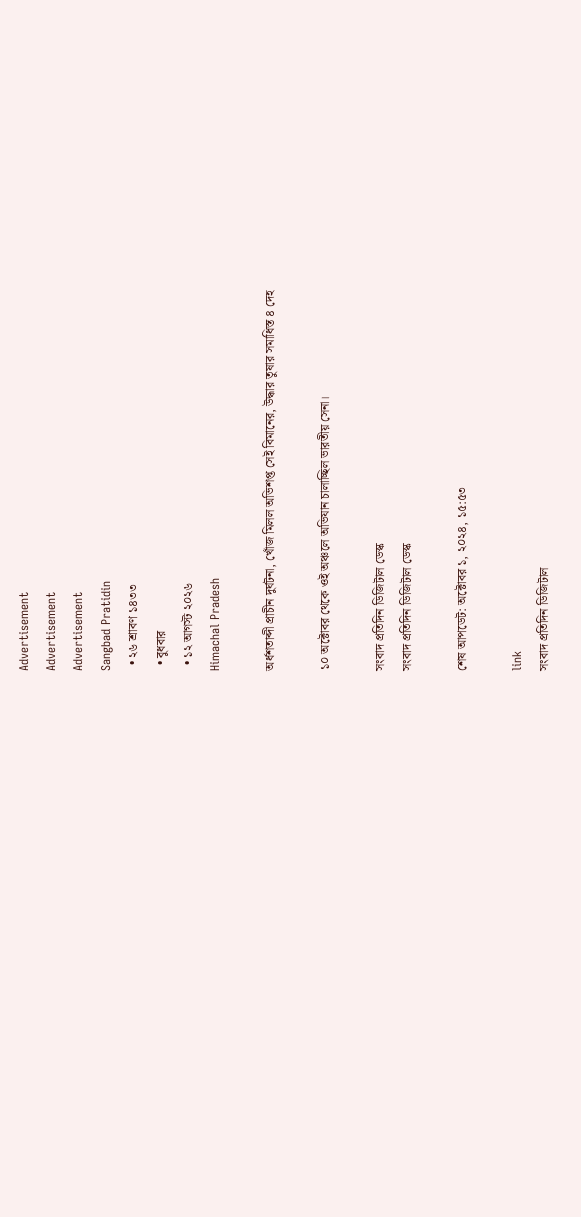Advertisement
Advertisement
Advertisement
Sangbad Pratidin
  • ২৬ শ্রাবণ ১৪৩৩
  • বুধবার
  • ১২ আগস্ট ২০২৬
Himachal Pradesh

অর্ধশতাব্দী প্রাচীন দুর্ঘটনা, খোঁজ মিলল অভিশপ্ত সেই বিমানের, উদ্ধার তুষার সমাধিস্ত ৪ দেহ

১০ অক্টোবর থেকে ওই অঞ্চলে অভিযান চালাচ্ছিল ভারতীয় সেনা।

সংবাদ প্রতিদিন ডিজিটাল ডেস্ক
সংবাদ প্রতিদিন ডিজিটাল ডেস্ক

শেষ আপডেট: অক্টোবর ১, ২০২৪, ১৫:৫৩

link
সংবাদ প্রতিদিন ডিজিটাল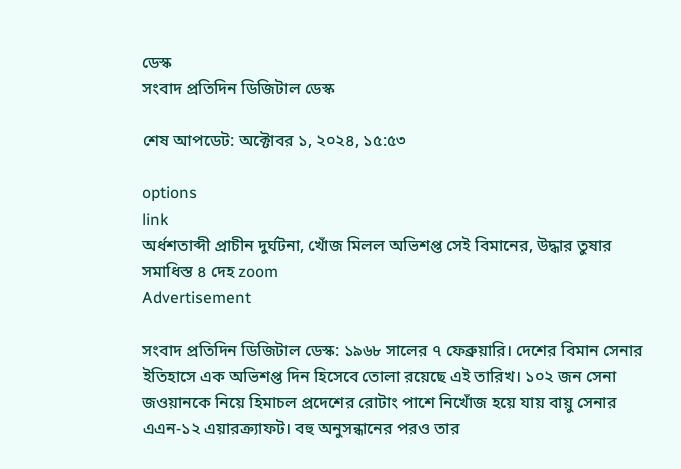ডেস্ক
সংবাদ প্রতিদিন ডিজিটাল ডেস্ক

শেষ আপডেট: অক্টোবর ১, ২০২৪, ১৫:৫৩

options
link
অর্ধশতাব্দী প্রাচীন দুর্ঘটনা, খোঁজ মিলল অভিশপ্ত সেই বিমানের, উদ্ধার তুষার সমাধিস্ত ৪ দেহ zoom
Advertisement

সংবাদ প্রতিদিন ডিজিটাল ডেস্ক: ১৯৬৮ সালের ৭ ফেব্রুয়ারি। দেশের বিমান সেনার ইতিহাসে এক অভিশপ্ত দিন হিসেবে তোলা রয়েছে এই তারিখ। ১০২ জন সেনা জওয়ানকে নিয়ে হিমাচল প্রদেশের রোটাং পাশে নিখোঁজ হয়ে যায় বায়ু সেনার এএন-১২ এয়ারক্র্যাফট। বহু অনুসন্ধানের পরও তার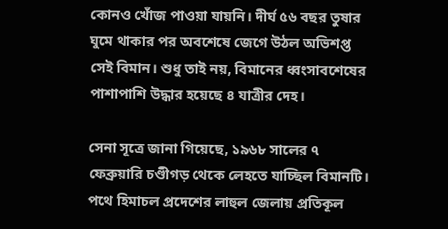কোনও খোঁজ পাওয়া যায়নি। দীর্ঘ ৫৬ বছর তুষার ঘুমে থাকার পর অবশেষে জেগে উঠল অভিশপ্ত সেই বিমান। শুধু তাই নয়, বিমানের ধ্বংসাবশেষের পাশাপাশি উদ্ধার হয়েছে ৪ যাত্রীর দেহ।

সেনা সূত্রে জানা গিয়েছে, ১৯৬৮ সালের ৭ ফেব্রুয়ারি চণ্ডীগড় থেকে লেহতে যাচ্ছিল বিমানটি। পথে হিমাচল প্রদেশের লাহুল জেলায় প্রতিকূল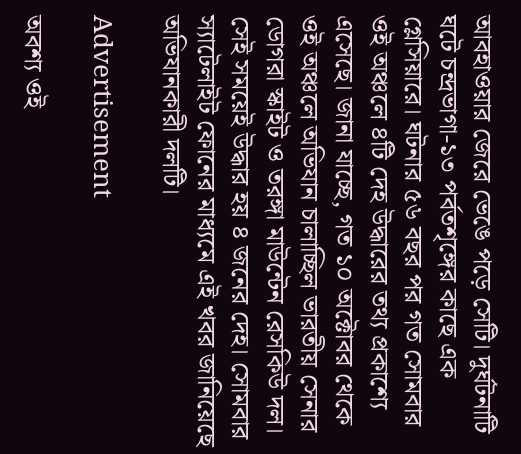আবহাওয়ার জেরে ভেঙে পড়ে সেটি। দুর্ঘটনাটি ঘটে চন্দ্রভাগা-১৩ পর্বতশৃঙ্গের কাছে এক গ্লেসিয়ারে। ঘটনার ৫৬ বছর পর গত সোমবার ওই অঞ্চলে ৪টি দেহ উদ্ধারের তথ্য প্রকাশ্যে এসেছে। জানা যাচ্ছে, গত ১০ অক্টোবর থেকে ওই অঞ্চলে অভিযান চালাচ্ছিল ভারতীয় সেনার ডোগরা স্কাইট ও তরঙ্গা মাউন্টেন রেসকিউ দল। সেই সময়েই উদ্ধার হয় ৪ জনের দেহ। সোমবার স্যাটেলাইট ফোনের মাধ্যমে এই খবর জানিয়েছে অভিযানকারী দলটি।

Advertisement

অবশ্য ওই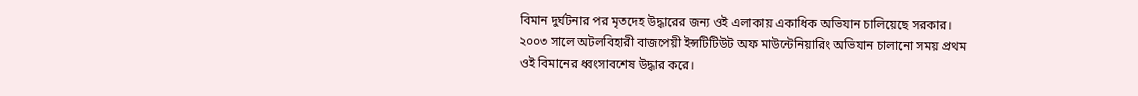বিমান দুর্ঘটনার পর মৃতদেহ উদ্ধারের জন্য ওই এলাকায় একাধিক অভিযান চালিয়েছে সরকার। ২০০৩ সালে অটলবিহারী বাজপেয়ী ইন্সটিটিউট অফ মাউন্টেনিয়ারিং অভিযান চালানো সময় প্রথম ওই বিমানের ধ্বংসাবশেষ উদ্ধার করে।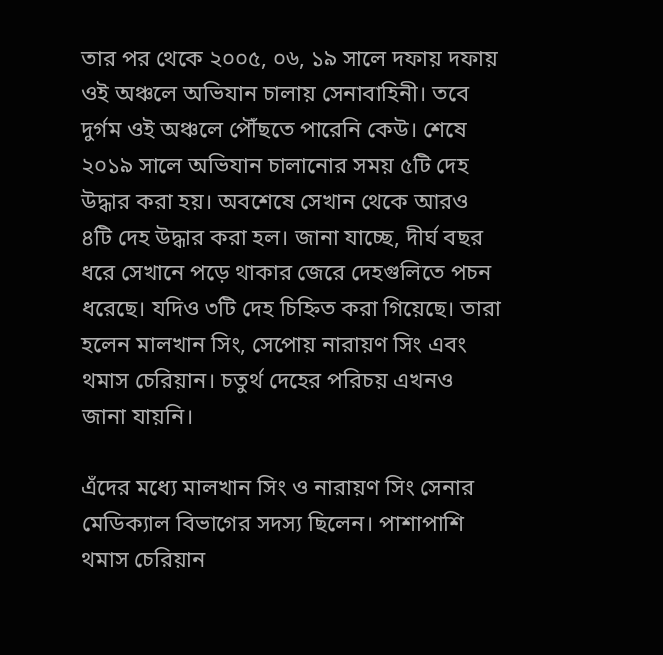তার পর থেকে ২০০৫, ০৬, ১৯ সালে দফায় দফায় ওই অঞ্চলে অভিযান চালায় সেনাবাহিনী। তবে দুর্গম ওই অঞ্চলে পৌঁছতে পারেনি কেউ। শেষে ২০১৯ সালে অভিযান চালানোর সময় ৫টি দেহ উদ্ধার করা হয়। অবশেষে সেখান থেকে আরও ৪টি দেহ উদ্ধার করা হল। জানা যাচ্ছে, দীর্ঘ বছর ধরে সেখানে পড়ে থাকার জেরে দেহগুলিতে পচন ধরেছে। যদিও ৩টি দেহ চিহ্নিত করা গিয়েছে। তারা হলেন মালখান সিং, সেপোয় নারায়ণ সিং এবং থমাস চেরিয়ান। চতুর্থ দেহের পরিচয় এখনও জানা যায়নি।

এঁদের মধ্যে মালখান সিং ও নারায়ণ সিং সেনার মেডিক্যাল বিভাগের সদস্য ছিলেন। পাশাপাশি থমাস চেরিয়ান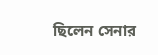ছিলেন সেনার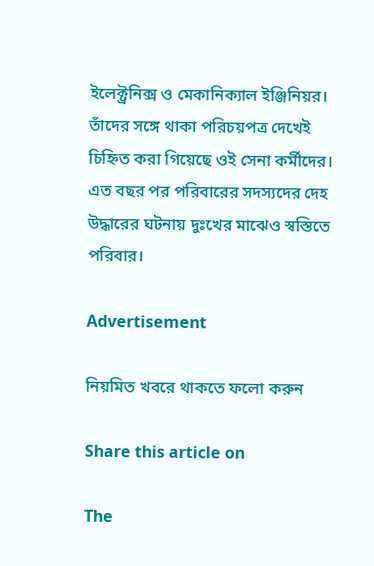ইলেক্ট্রনিক্স ও মেকানিক্যাল ইঞ্জিনিয়র। তাঁদের সঙ্গে থাকা পরিচয়পত্র দেখেই চিহ্নিত করা গিয়েছে ওই সেনা কর্মীদের। এত বছর পর পরিবারের সদস্যদের দেহ উদ্ধারের ঘটনায় দুঃখের মাঝেও স্বস্তিতে পরিবার।

Advertisement

নিয়মিত খবরে থাকতে ফলো করুন

Share this article on

The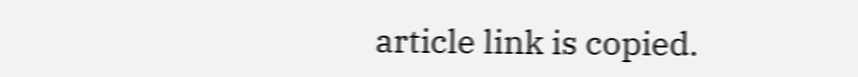article link is copied.